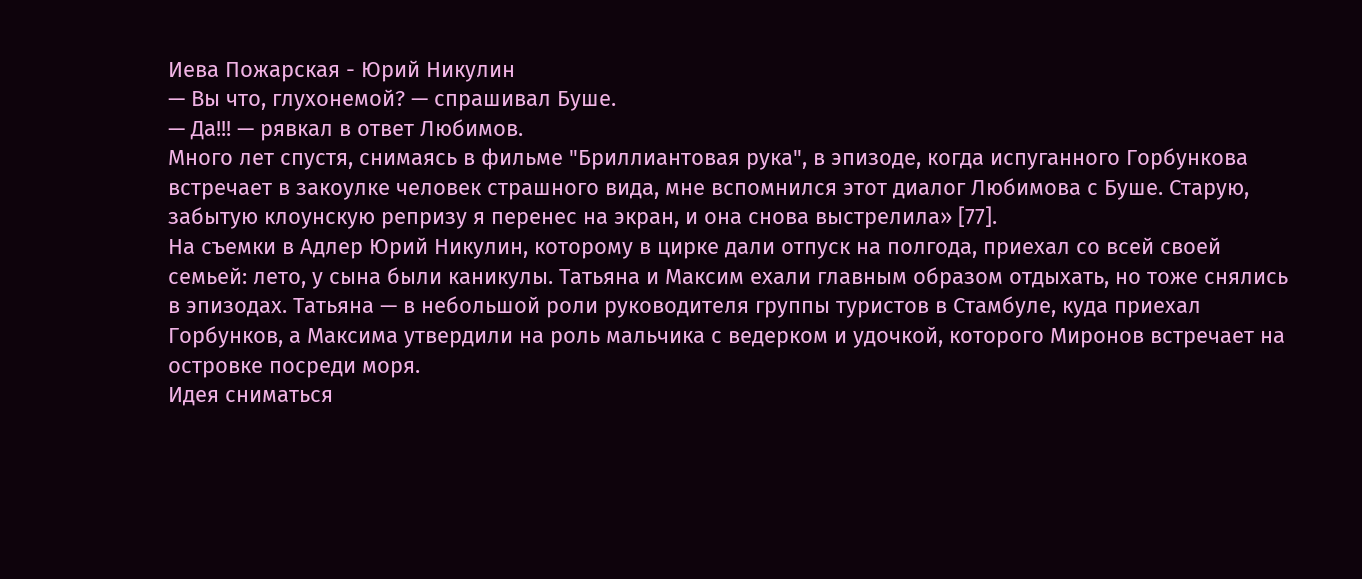Иева Пожарская - Юрий Никулин
— Вы что, глухонемой? — спрашивал Буше.
— Да!!! — рявкал в ответ Любимов.
Много лет спустя, снимаясь в фильме "Бриллиантовая рука", в эпизоде, когда испуганного Горбункова встречает в закоулке человек страшного вида, мне вспомнился этот диалог Любимова с Буше. Старую, забытую клоунскую репризу я перенес на экран, и она снова выстрелила» [77].
На съемки в Адлер Юрий Никулин, которому в цирке дали отпуск на полгода, приехал со всей своей семьей: лето, у сына были каникулы. Татьяна и Максим ехали главным образом отдыхать, но тоже снялись в эпизодах. Татьяна — в небольшой роли руководителя группы туристов в Стамбуле, куда приехал Горбунков, а Максима утвердили на роль мальчика с ведерком и удочкой, которого Миронов встречает на островке посреди моря.
Идея сниматься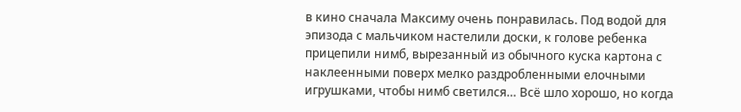в кино сначала Максиму очень понравилась. Под водой для эпизода с мальчиком настелили доски, к голове ребенка прицепили нимб, вырезанный из обычного куска картона с наклеенными поверх мелко раздробленными елочными игрушками, чтобы нимб светился… Всё шло хорошо, но когда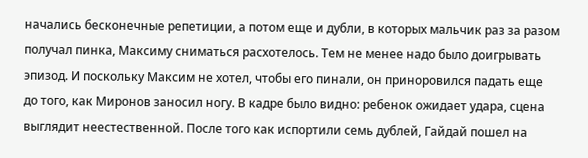начались бесконечные репетиции, а потом еще и дубли, в которых мальчик раз за разом получал пинка, Максиму сниматься расхотелось. Тем не менее надо было доигрывать эпизод. И поскольку Максим не хотел, чтобы его пинали, он приноровился падать еще до того, как Миронов заносил ногу. В кадре было видно: ребенок ожидает удара, сцена выглядит неестественной. После того как испортили семь дублей, Гайдай пошел на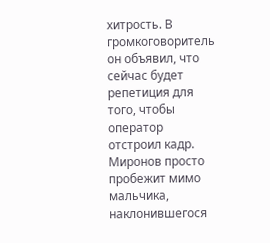хитрость. В громкоговоритель он объявил, что сейчас будет репетиция для того, чтобы оператор отстроил кадр. Миронов просто пробежит мимо мальчика, наклонившегося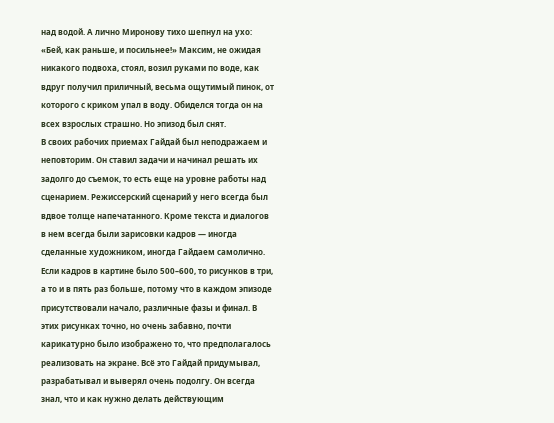над водой. А лично Миронову тихо шепнул на ухо: «Бей, как раньше, и посильнее!» Максим, не ожидая никакого подвоха, стоял, возил руками по воде, как вдруг получил приличный, весьма ощутимый пинок, от которого с криком упал в воду. Обиделся тогда он на всех взрослых страшно. Но эпизод был снят.
В своих рабочих приемах Гайдай был неподражаем и неповторим. Он ставил задачи и начинал решать их задолго до съемок, то есть еще на уровне работы над сценарием. Режиссерский сценарий у него всегда был вдвое толще напечатанного. Кроме текста и диалогов в нем всегда были зарисовки кадров — иногда сделанные художником, иногда Гайдаем самолично. Если кадров в картине было 500–600, то рисунков в три, а то и в пять раз больше, потому что в каждом эпизоде присутствовали начало, различные фазы и финал. В этих рисунках точно, но очень забавно, почти карикатурно было изображено то, что предполагалось реализовать на экране. Всё это Гайдай придумывал, разрабатывал и выверял очень подолгу. Он всегда знал, что и как нужно делать действующим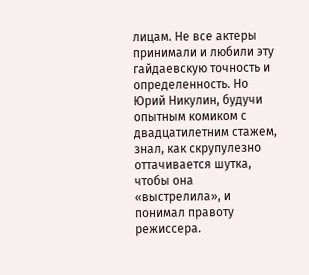лицам. Не все актеры принимали и любили эту гайдаевскую точность и определенность. Но Юрий Никулин, будучи опытным комиком с двадцатилетним стажем, знал, как скрупулезно оттачивается шутка, чтобы она «выстрелила», и понимал правоту режиссера.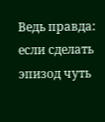Ведь правда: если сделать эпизод чуть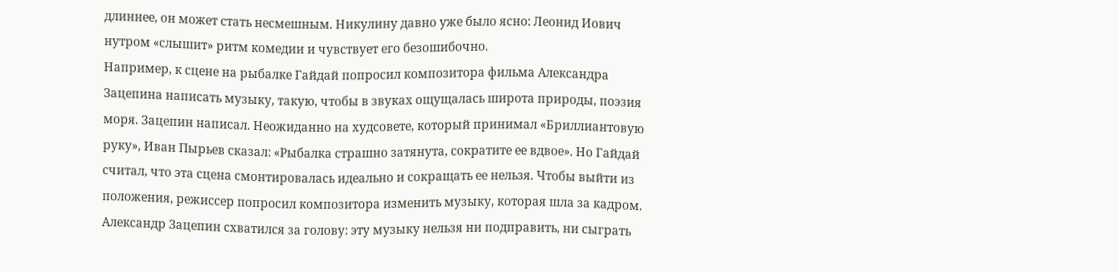длиннее, он может стать несмешным. Никулину давно уже было ясно: Леонид Иович нутром «слышит» ритм комедии и чувствует его безошибочно.
Например, к сцене на рыбалке Гайдай попросил композитора фильма Александра Зацепина написать музыку, такую, чтобы в звуках ощущалась широта природы, поэзия моря. Зацепин написал. Неожиданно на худсовете, который принимал «Бриллиантовую руку», Иван Пырьев сказал: «Рыбалка страшно затянута, сократите ее вдвое». Но Гайдай считал, что эта сцена смонтировалась идеально и сокращать ее нельзя. Чтобы выйти из положения, режиссер попросил композитора изменить музыку, которая шла за кадром. Александр Зацепин схватился за голову: эту музыку нельзя ни подправить, ни сыграть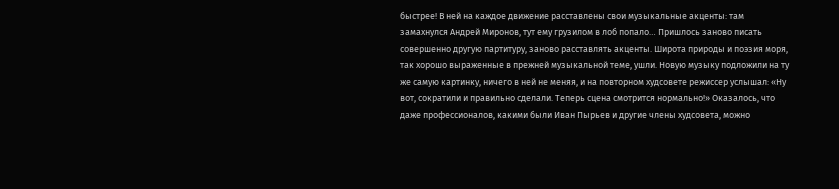быстрее! В ней на каждое движение расставлены свои музыкальные акценты: там замахнулся Андрей Миронов, тут ему грузилом в лоб попало… Пришлось заново писать совершенно другую партитуру, заново расставлять акценты. Широта природы и поэзия моря, так хорошо выраженные в прежней музыкальной теме, ушли. Новую музыку подложили на ту же самую картинку, ничего в ней не меняя, и на повторном худсовете режиссер услышал: «Ну вот, сократили и правильно сделали. Теперь сцена смотрится нормально!» Оказалось, что даже профессионалов, какими были Иван Пырьев и другие члены худсовета, можно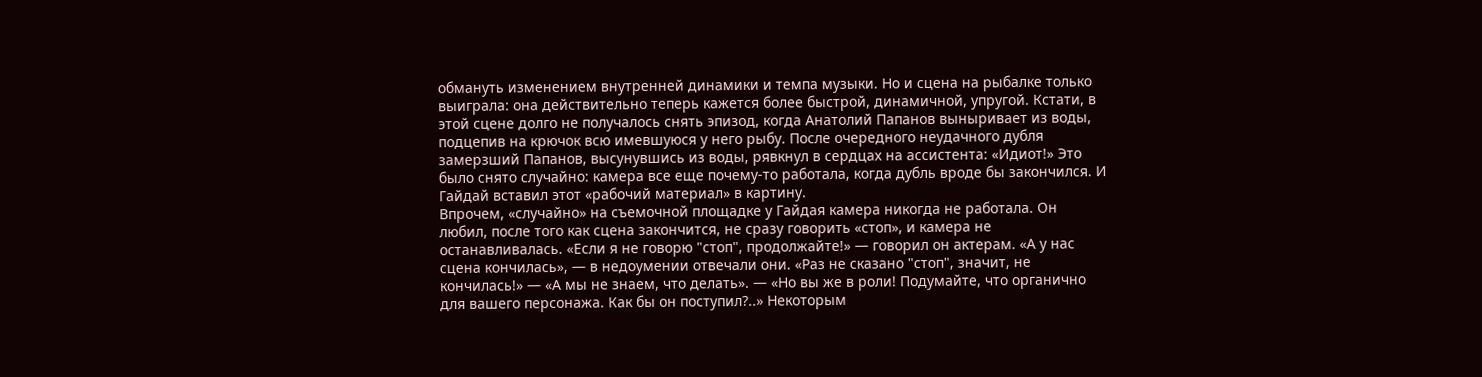обмануть изменением внутренней динамики и темпа музыки. Но и сцена на рыбалке только выиграла: она действительно теперь кажется более быстрой, динамичной, упругой. Кстати, в этой сцене долго не получалось снять эпизод, когда Анатолий Папанов выныривает из воды, подцепив на крючок всю имевшуюся у него рыбу. После очередного неудачного дубля замерзший Папанов, высунувшись из воды, рявкнул в сердцах на ассистента: «Идиот!» Это было снято случайно: камера все еще почему-то работала, когда дубль вроде бы закончился. И Гайдай вставил этот «рабочий материал» в картину.
Впрочем, «случайно» на съемочной площадке у Гайдая камера никогда не работала. Он любил, после того как сцена закончится, не сразу говорить «стоп», и камера не останавливалась. «Если я не говорю "стоп", продолжайте!» — говорил он актерам. «А у нас сцена кончилась», — в недоумении отвечали они. «Раз не сказано "стоп", значит, не кончилась!» — «А мы не знаем, что делать». — «Но вы же в роли! Подумайте, что органично для вашего персонажа. Как бы он поступил?..» Некоторым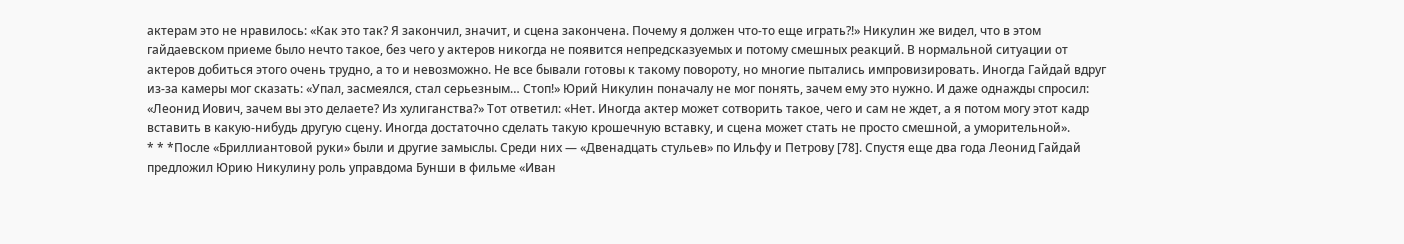актерам это не нравилось: «Как это так? Я закончил, значит, и сцена закончена. Почему я должен что-то еще играть?!» Никулин же видел, что в этом гайдаевском приеме было нечто такое, без чего у актеров никогда не появится непредсказуемых и потому смешных реакций. В нормальной ситуации от актеров добиться этого очень трудно, а то и невозможно. Не все бывали готовы к такому повороту, но многие пытались импровизировать. Иногда Гайдай вдруг из-за камеры мог сказать: «Упал, засмеялся, стал серьезным… Стоп!» Юрий Никулин поначалу не мог понять, зачем ему это нужно. И даже однажды спросил: «Леонид Иович, зачем вы это делаете? Из хулиганства?» Тот ответил: «Нет. Иногда актер может сотворить такое, чего и сам не ждет, а я потом могу этот кадр вставить в какую-нибудь другую сцену. Иногда достаточно сделать такую крошечную вставку, и сцена может стать не просто смешной, а уморительной».
* * *После «Бриллиантовой руки» были и другие замыслы. Среди них — «Двенадцать стульев» по Ильфу и Петрову [78]. Спустя еще два года Леонид Гайдай предложил Юрию Никулину роль управдома Бунши в фильме «Иван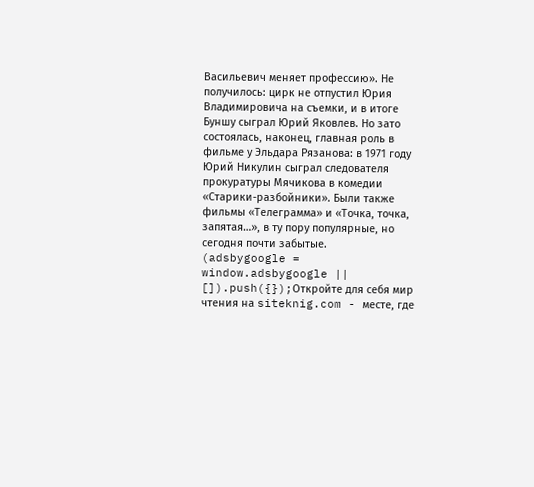Васильевич меняет профессию». Не получилось: цирк не отпустил Юрия Владимировича на съемки, и в итоге Буншу сыграл Юрий Яковлев. Но зато состоялась, наконец, главная роль в фильме у Эльдара Рязанова: в 1971 году Юрий Никулин сыграл следователя прокуратуры Мячикова в комедии «Старики-разбойники». Были также фильмы «Телеграмма» и «Точка, точка, запятая…», в ту пору популярные, но сегодня почти забытые.
(adsbygoogle = window.adsbygoogle || []).push({});Откройте для себя мир чтения на siteknig.com - месте, где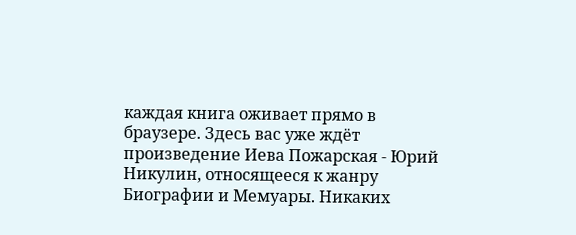каждая книга оживает прямо в браузере. Здесь вас уже ждёт произведение Иева Пожарская - Юрий Никулин, относящееся к жанру Биографии и Мемуары. Никаких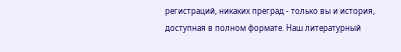регистраций, никаких преград - только вы и история, доступная в полном формате. Наш литературный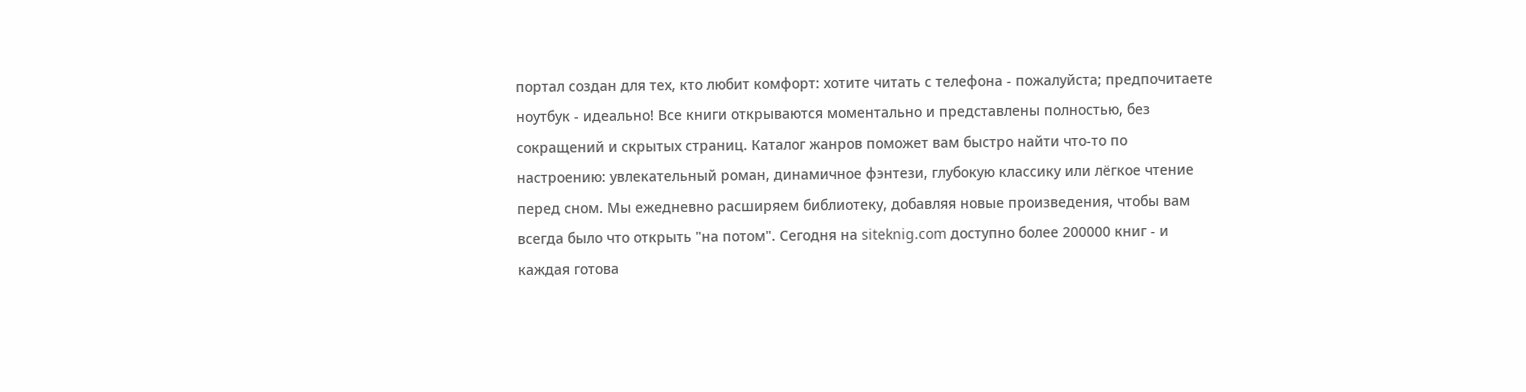портал создан для тех, кто любит комфорт: хотите читать с телефона - пожалуйста; предпочитаете ноутбук - идеально! Все книги открываются моментально и представлены полностью, без сокращений и скрытых страниц. Каталог жанров поможет вам быстро найти что-то по настроению: увлекательный роман, динамичное фэнтези, глубокую классику или лёгкое чтение перед сном. Мы ежедневно расширяем библиотеку, добавляя новые произведения, чтобы вам всегда было что открыть "на потом". Сегодня на siteknig.com доступно более 200000 книг - и каждая готова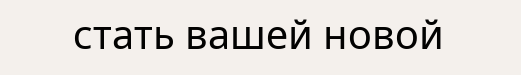стать вашей новой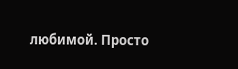любимой. Просто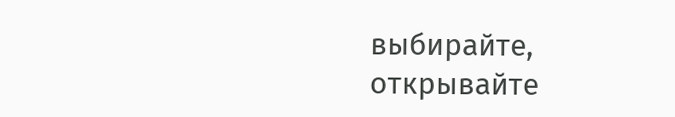выбирайте, открывайте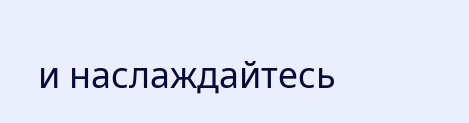и наслаждайтесь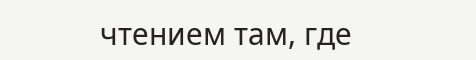чтением там, где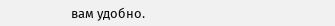вам удобно.